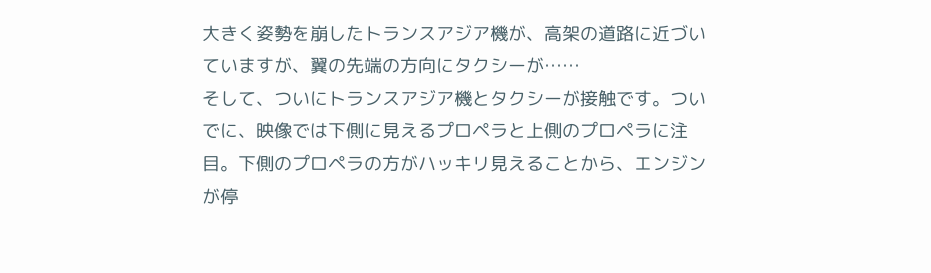大きく姿勢を崩したトランスアジア機が、高架の道路に近づいていますが、翼の先端の方向にタクシーが……
そして、ついにトランスアジア機とタクシーが接触です。ついでに、映像では下側に見えるプロペラと上側のプロペラに注目。下側のプロペラの方がハッキリ見えることから、エンジンが停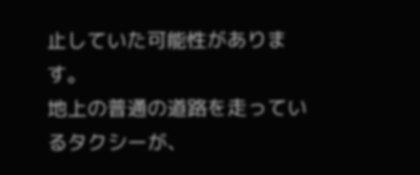止していた可能性があります。
地上の普通の道路を走っているタクシーが、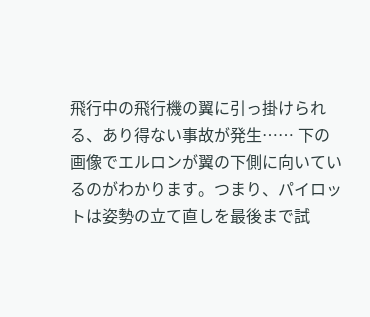飛行中の飛行機の翼に引っ掛けられる、あり得ない事故が発生…… 下の画像でエルロンが翼の下側に向いているのがわかります。つまり、パイロットは姿勢の立て直しを最後まで試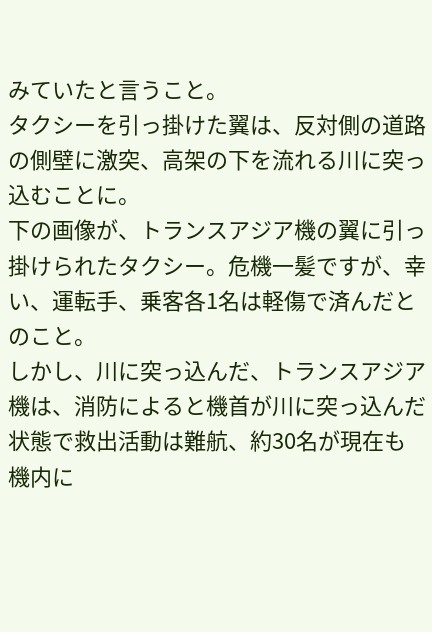みていたと言うこと。
タクシーを引っ掛けた翼は、反対側の道路の側壁に激突、高架の下を流れる川に突っ込むことに。
下の画像が、トランスアジア機の翼に引っ掛けられたタクシー。危機一髪ですが、幸い、運転手、乗客各1名は軽傷で済んだとのこと。
しかし、川に突っ込んだ、トランスアジア機は、消防によると機首が川に突っ込んだ状態で救出活動は難航、約30名が現在も機内に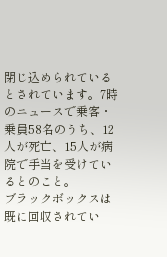閉じ込められているとされています。7時のニュースで乗客・乗員58名のうち、12人が死亡、15人が病院で手当を受けているとのこと。
ブラックボックスは既に回収されてい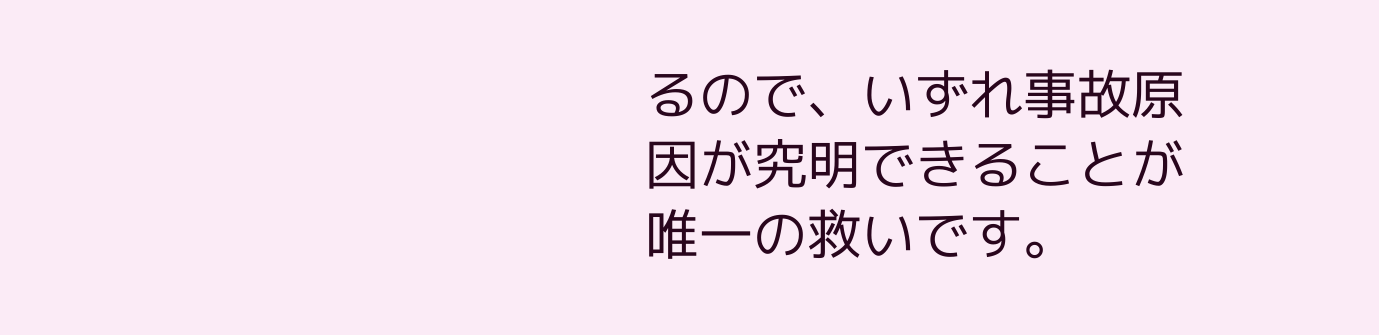るので、いずれ事故原因が究明できることが唯一の救いです。